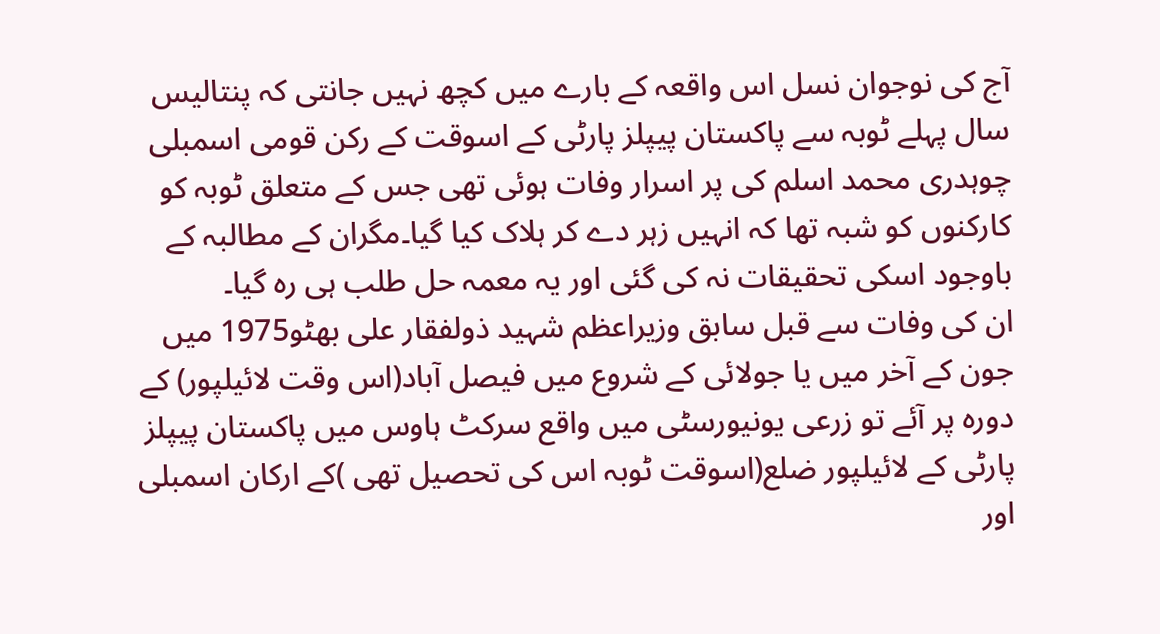آج کی نوجوان نسل اس واقعہ کے بارے میں کچھ نہیں جانتی کہ پنتالیس سال پہلے ٹوبہ سے پاکستان پیپلز پارٹی کے اسوقت کے رکن قومی اسمبلی چوہدری محمد اسلم کی پر اسرار وفات ہوئی تھی جس کے متعلق ٹوبہ کو کارکنوں کو شبہ تھا کہ انہیں زہر دے کر ہلاک کیا گیا۔مگران کے مطالبہ کے باوجود اسکی تحقیقات نہ کی گئی اور یہ معمہ حل طلب ہی رہ گیا۔
ان کی وفات سے قبل سابق وزیراعظم شہید ذولفقار علی بھٹو1975 میں جون کے آخر میں یا جولائی کے شروع میں فیصل آباد(اس وقت لائیلپور) کے دورہ پر آئے تو زرعی یونیورسٹی میں واقع سرکٹ ہاوس میں پاکستان پیپلز پارٹی کے لائیلپور ضلع(اسوقت ٹوبہ اس کی تحصیل تھی )کے ارکان اسمبلی اور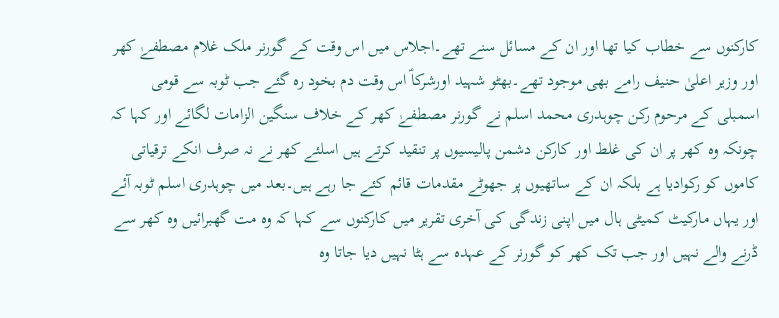کارکنوں سے خطاب کیا تھا اور ان کے مسائل سنے تھے۔اجلاس میں اس وقت کے گورنر ملک غلام مصطفےٰ کھر اور وزیر اعلیٰ حنیف رامے بھی موجود تھے۔بھٹو شہید اورشرکاؑ اس وقت دم بخود رہ گئے جب ٹوبہ سے قومی اسمبلی کے مرحوم رکن چوہدری محمد اسلم نے گورنر مصطفےٰ کھر کے خلاف سنگین الزامات لگائے اور کہا کہ چونکہ وہ کھر پر ان کی غلط اور کارکن دشمن پالیسیوں پر تنقید کرتے ہیں اسلئے کھر نے نہ صرف انکے ترقیاتی کاموں کو رکوادیا ہے بلکہ ان کے ساتھیوں پر جھوٹے مقدمات قائم کئے جا رہے ہیں۔بعد میں چوہدری اسلم ٹوبہ آئے اور یہاں مارکیٹ کمیٹی ہال میں اپنی زندگی کی آخری تقریر میں کارکنوں سے کہا کہ وہ مت گھبرائیں وہ کھر سے ڈرنے والے نہیں اور جب تک کھر کو گورنر کے عہدہ سے ہٹا نہیں دیا جاتا وہ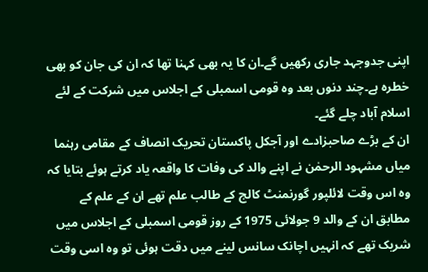اپنی جدوجہد جاری رکھیں گے۔ان کا یہ بھی کہنا تھا کہ ان کی جان کو بھی خطرہ ہے۔چند دنوں بعد وہ قومی اسمبلی کے اجلاس میں شرکت کے لئے اسلام آباد چلے گئے۔
ان کے بڑے صاحبزادے اور آجکل پاکستان تحریک انصاف کے مقامی رہنما میاں مشہود الرحمٰن نے اپنے والد کی وفات کا واقعہ یاد کرتے ہوئے بتایا کہ وہ اس وقت لائلپور گورنمنٹ کالج کے طالب علم تھے ان کے علم کے مطابق ان کے والد 9 جولائی 1975 کے روز قومی اسمبلی کے اجلاس میں شریک تھے کہ انہیں اچانک سانس لینے میں دقت ہوئی تو وہ اسی وقت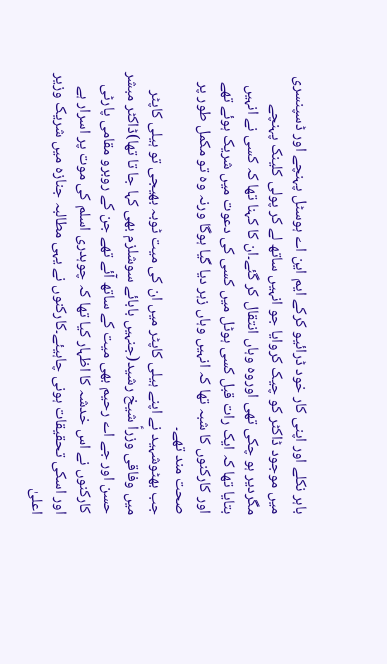باہر نکلے اور اپنی کار خود ڈرائیو کرکے ایم این اے ہوسٹل پہنچے اور ڈسپنسری میں موجود ڈاکٹر کو چیک کروایا جو انہیں ساتھ لے کر پولی کلینک پہنچے مگردیر ہو چکی تھی اوروہ وہاں انتقال کر گئے۔ان کا کہنا تھا کہ کسی نے انہیں بتایا تھا کہ ایک رات قبل کسی ہوٹل میں کسی کی دعوت میں شریک ہوئے تھے اور کارکنوں کا شبہ تھا کہ انہیں وہاں زہر دیا گیا ہوگا ورنہ وہ تو مکمل طور پر صحت مند تھے۔
جب بھٹوشہید نے اپنے ہیلی کاپٹر میں ان کی میت ٹوبہ بھیجی تو ہیلی کاپٹر میں وفاقی وزراؑ شیخ رشید(جنہیں بابائے سوشلزم بھی کہا جا تا تھا)ڈاکٹر مبشر حسن اور جے اے رحیم بھی میت کے ساتھ آئے تھے جن کے روبرو مقامی پارٹی کارکنوں نے اس خدشہ کا اظہار کیا تھا کہ چوہدری اسلم کی موت پر اسرار ہے اور اسکی تحقیقات ہونی چاہیئے۔کارکنوں نے یہی مطالبہ جنازہ میں شریک وزیر اعلیٰ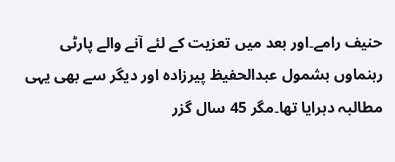حنیف رامے۔اور بعد میں تعزیت کے لئے آنے والے پارٹی رہنماوں بشمول عبدالحفیظ پیرزادہ اور دیگر سے بھی یہی مطالبہ دہرایا تھا۔مگر 45 سال گزر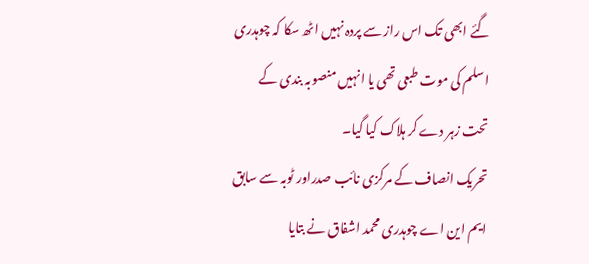گئے ابھی تک اس راز سے پردہ نہیں اٹھ سکا کہ چوہدری اسلم کی موت طبعی تھی یا انہیں منصوبہ بندی کے تحت زہر دے کر ہلاک کیا گیا۔
تحریک انصاف کے مرکزی نائب صدراور ٹوبہ سے سابق ایم این اے چوہدری محمد اشفاق نے بتایا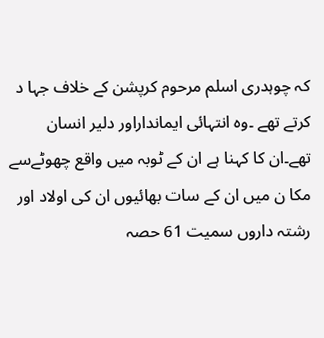کہ چوہدری اسلم مرحوم کرپشن کے خلاف جہا د کرتے تھے ۔وہ انتہائی ایمانداراور دلیر انسان تھے۔ان کا کہنا ہے ان کے ٹوبہ میں واقع چھوٹےسے مکا ن میں ان کے سات بھائیوں ان کی اولاد اور رشتہ داروں سمیت 61 حصہ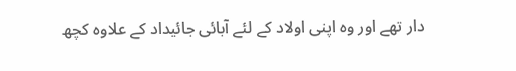دار تھے اور وہ اپنی اولاد کے لئے آبائی جائیداد کے علاوہ کچھ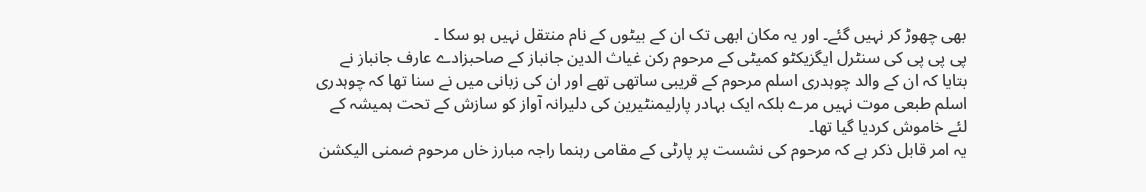بھی چھوڑ کر نہیں گئے۔ اور یہ مکان ابھی تک ان کے بیٹوں کے نام منتقل نہیں ہو سکا ۔
پی پی پی کی سنٹرل ایگزیکٹو کمیٹی کے مرحوم رکن غیاث الدین جانباز کے صاحبزادے عارف جانباز نے بتایا کہ ان کے والد چوہدری اسلم مرحوم کے قریبی ساتھی تھے اور ان کی زبانی میں نے سنا تھا کہ چوہدری اسلم طبعی موت نہیں مرے بلکہ ایک بہادر پارلیمنٹیرین کی دلیرانہ آواز کو سازش کے تحت ہمیشہ کے لئے خاموش کردیا گیا تھا۔
یہ امر قابل ذکر ہے کہ مرحوم کی نشست پر پارٹی کے مقامی رہنما راجہ مبارز خاں مرحوم ضمنی الیکشن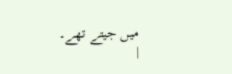میں جیتے تھے۔
|